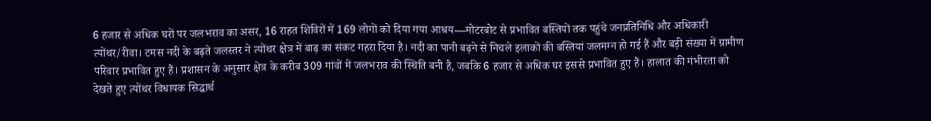6 हजार से अधिक घरों पर जलभराव का असर, 16 राहत शिविरों में 169 लोगों को दिया गया आश्रय—मोटरबोट से प्रभावित बस्तियों तक पहुंचे जनप्रतिनिधि और अधिकारी
त्योंथर/रीवा। टमस नदी के बढ़ते जलस्तर ने त्योंथर क्षेत्र में बाढ़ का संकट गहरा दिया है। नदी का पानी बढ़ने से निचले इलाकों की बस्तियां जलमग्न हो गई हैं और बड़ी संख्या में ग्रामीण परिवार प्रभावित हुए हैं। प्रशासन के अनुसार क्षेत्र के करीब 309 गांवों में जलभराव की स्थिति बनी है, जबकि 6 हजार से अधिक घर इससे प्रभावित हुए हैं। हालात की गंभीरता को देखते हुए त्योंथर विधायक सिद्धार्थ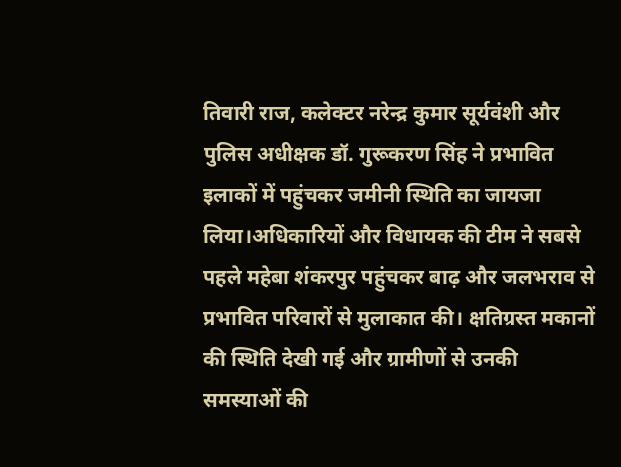तिवारी राज, कलेक्टर नरेन्द्र कुमार सूर्यवंशी और पुलिस अधीक्षक डॉ. गुरूकरण सिंह ने प्रभावित इलाकों में पहुंचकर जमीनी स्थिति का जायजा लिया।अधिकारियों और विधायक की टीम ने सबसे पहले महेबा शंकरपुर पहुंचकर बाढ़ और जलभराव से प्रभावित परिवारों से मुलाकात की। क्षतिग्रस्त मकानों की स्थिति देखी गई और ग्रामीणों से उनकी समस्याओं की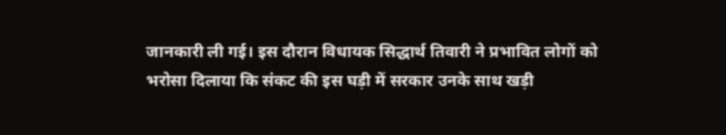जानकारी ली गई। इस दौरान विधायक सिद्धार्थ तिवारी ने प्रभावित लोगों को भरोसा दिलाया कि संकट की इस घड़ी में सरकार उनके साथ खड़ी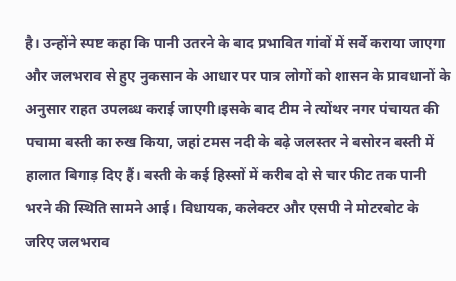है। उन्होंने स्पष्ट कहा कि पानी उतरने के बाद प्रभावित गांवों में सर्वे कराया जाएगा और जलभराव से हुए नुकसान के आधार पर पात्र लोगों को शासन के प्रावधानों के अनुसार राहत उपलब्ध कराई जाएगी।इसके बाद टीम ने त्योंथर नगर पंचायत की पचामा बस्ती का रुख किया, जहां टमस नदी के बढ़े जलस्तर ने बसोरन बस्ती में हालात बिगाड़ दिए हैं। बस्ती के कई हिस्सों में करीब दो से चार फीट तक पानी भरने की स्थिति सामने आई। विधायक, कलेक्टर और एसपी ने मोटरबोट के जरिए जलभराव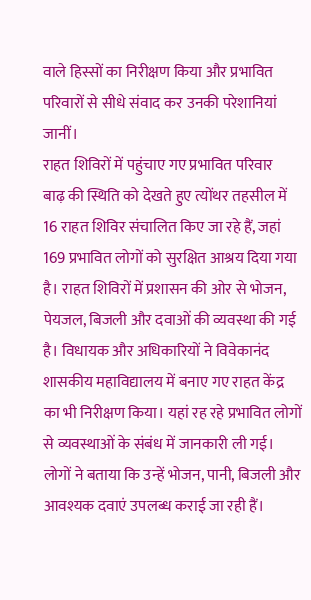वाले हिस्सों का निरीक्षण किया और प्रभावित परिवारों से सीधे संवाद कर उनकी परेशानियां जानीं।
राहत शिविरों में पहुंचाए गए प्रभावित परिवार
बाढ़ की स्थिति को देखते हुए त्योंथर तहसील में 16 राहत शिविर संचालित किए जा रहे हैं, जहां 169 प्रभावित लोगों को सुरक्षित आश्रय दिया गया है। राहत शिविरों में प्रशासन की ओर से भोजन, पेयजल, बिजली और दवाओं की व्यवस्था की गई है। विधायक और अधिकारियों ने विवेकानंद शासकीय महाविद्यालय में बनाए गए राहत केंद्र का भी निरीक्षण किया। यहां रह रहे प्रभावित लोगों से व्यवस्थाओं के संबंध में जानकारी ली गई। लोगों ने बताया कि उन्हें भोजन, पानी, बिजली और आवश्यक दवाएं उपलब्ध कराई जा रही हैं।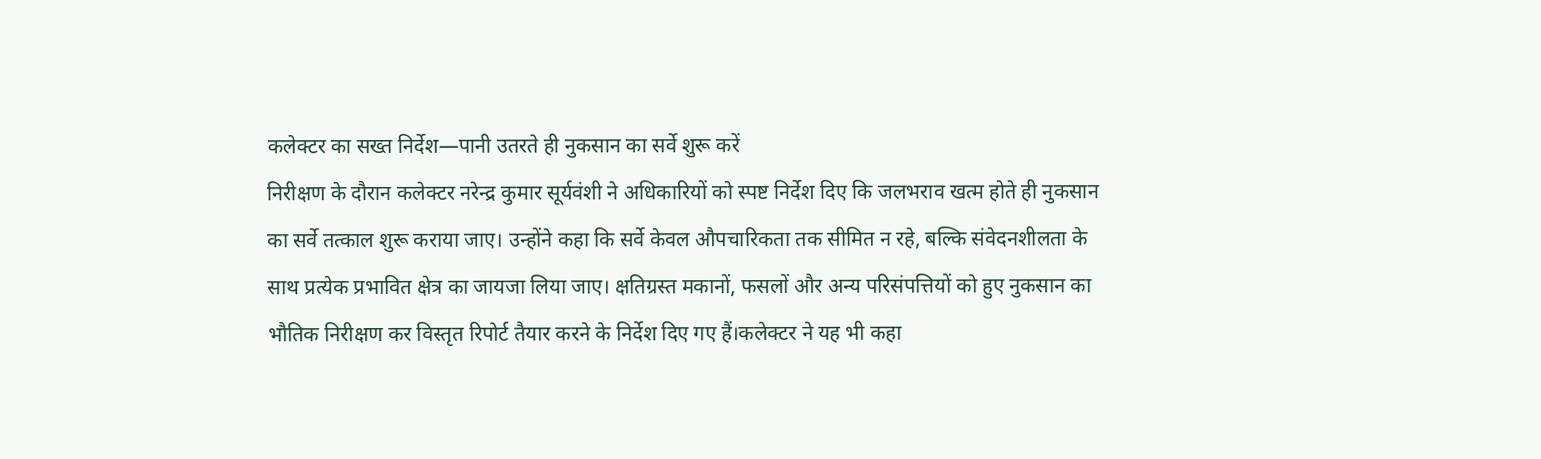कलेक्टर का सख्त निर्देश—पानी उतरते ही नुकसान का सर्वे शुरू करें
निरीक्षण के दौरान कलेक्टर नरेन्द्र कुमार सूर्यवंशी ने अधिकारियों को स्पष्ट निर्देश दिए कि जलभराव खत्म होते ही नुकसान का सर्वे तत्काल शुरू कराया जाए। उन्होंने कहा कि सर्वे केवल औपचारिकता तक सीमित न रहे, बल्कि संवेदनशीलता के साथ प्रत्येक प्रभावित क्षेत्र का जायजा लिया जाए। क्षतिग्रस्त मकानों, फसलों और अन्य परिसंपत्तियों को हुए नुकसान का भौतिक निरीक्षण कर विस्तृत रिपोर्ट तैयार करने के निर्देश दिए गए हैं।कलेक्टर ने यह भी कहा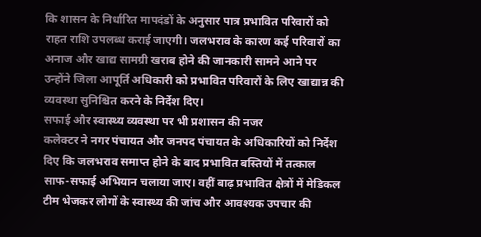कि शासन के निर्धारित मापदंडों के अनुसार पात्र प्रभावित परिवारों को राहत राशि उपलब्ध कराई जाएगी। जलभराव के कारण कई परिवारों का अनाज और खाद्य सामग्री खराब होने की जानकारी सामने आने पर उन्होंने जिला आपूर्ति अधिकारी को प्रभावित परिवारों के लिए खाद्यान्न की व्यवस्था सुनिश्चित करने के निर्देश दिए।
सफाई और स्वास्थ्य व्यवस्था पर भी प्रशासन की नजर
कलेक्टर ने नगर पंचायत और जनपद पंचायत के अधिकारियों को निर्देश दिए कि जलभराव समाप्त होने के बाद प्रभावित बस्तियों में तत्काल साफ-सफाई अभियान चलाया जाए। वहीं बाढ़ प्रभावित क्षेत्रों में मेडिकल टीम भेजकर लोगों के स्वास्थ्य की जांच और आवश्यक उपचार की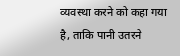व्यवस्था करने को कहा गया है, ताकि पानी उतरने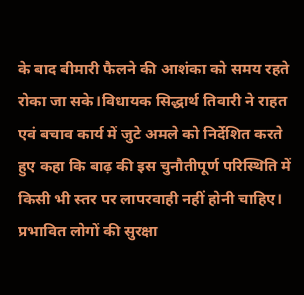के बाद बीमारी फैलने की आशंका को समय रहते रोका जा सके।विधायक सिद्धार्थ तिवारी ने राहत एवं बचाव कार्य में जुटे अमले को निर्देशित करते हुए कहा कि बाढ़ की इस चुनौतीपूर्ण परिस्थिति में किसी भी स्तर पर लापरवाही नहीं होनी चाहिए। प्रभावित लोगों की सुरक्षा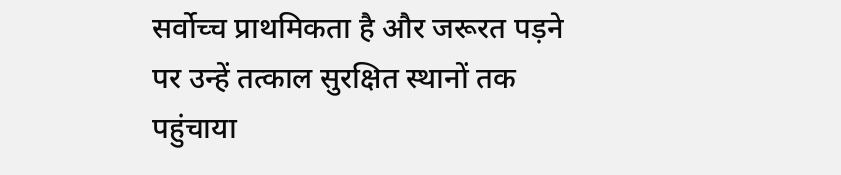सर्वोच्च प्राथमिकता है और जरूरत पड़ने पर उन्हें तत्काल सुरक्षित स्थानों तक पहुंचाया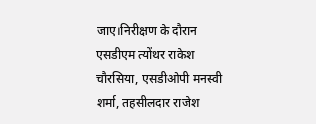जाए।निरीक्षण के दौरान एसडीएम त्योंथर राकेश चौरसिया, एसडीओपी मनस्वी शर्मा, तहसीलदार राजेश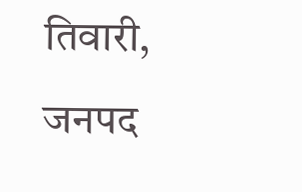तिवारी, जनपद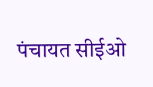पंचायत सीईओ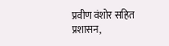प्रवीण वंशोर सहित प्रशासन,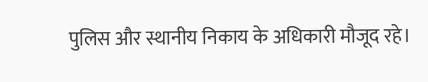पुलिस और स्थानीय निकाय के अधिकारी मौजूद रहे।